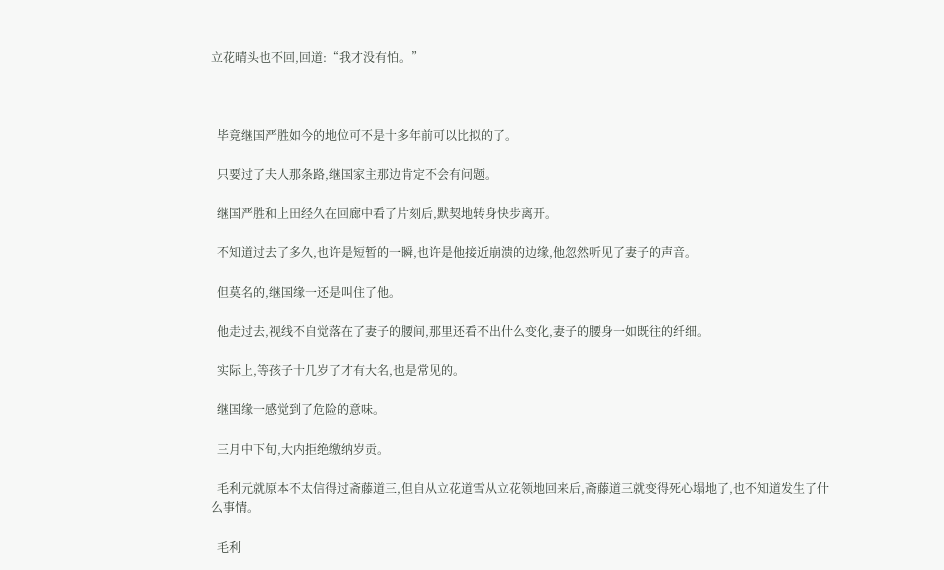立花晴头也不回,回道:“我才没有怕。”



  毕竟继国严胜如今的地位可不是十多年前可以比拟的了。

  只要过了夫人那条路,继国家主那边肯定不会有问题。

  继国严胜和上田经久在回廊中看了片刻后,默契地转身快步离开。

  不知道过去了多久,也许是短暂的一瞬,也许是他接近崩溃的边缘,他忽然听见了妻子的声音。

  但莫名的,继国缘一还是叫住了他。

  他走过去,视线不自觉落在了妻子的腰间,那里还看不出什么变化,妻子的腰身一如既往的纤细。

  实际上,等孩子十几岁了才有大名,也是常见的。

  继国缘一感觉到了危险的意味。

  三月中下旬,大内拒绝缴纳岁贡。

  毛利元就原本不太信得过斋藤道三,但自从立花道雪从立花领地回来后,斋藤道三就变得死心塌地了,也不知道发生了什么事情。

  毛利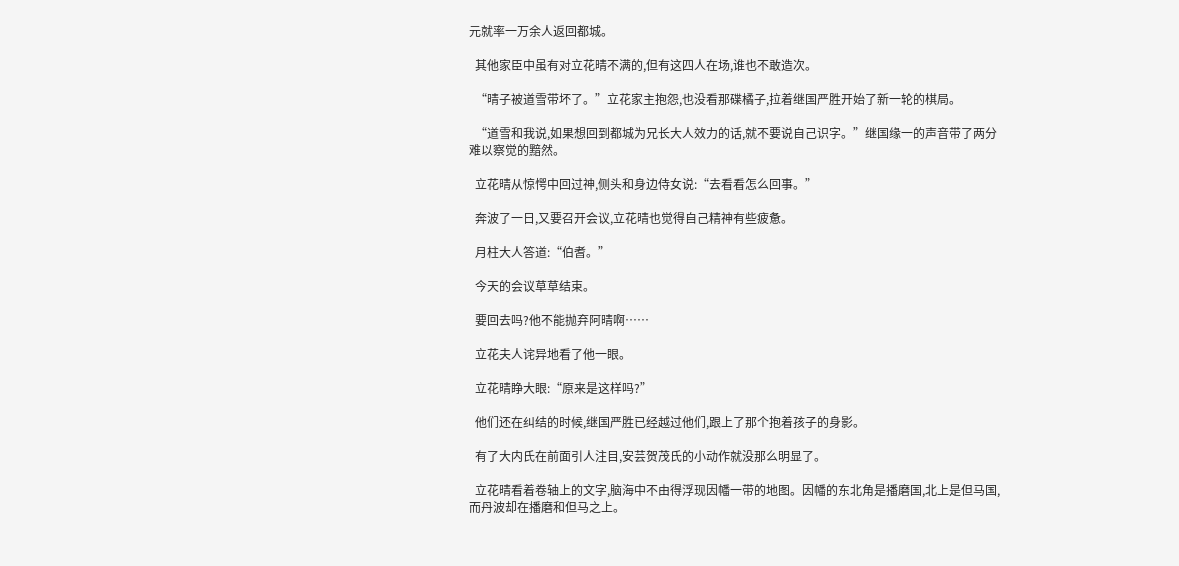元就率一万余人返回都城。

  其他家臣中虽有对立花晴不满的,但有这四人在场,谁也不敢造次。

  “晴子被道雪带坏了。”立花家主抱怨,也没看那碟橘子,拉着继国严胜开始了新一轮的棋局。

  “道雪和我说,如果想回到都城为兄长大人效力的话,就不要说自己识字。”继国缘一的声音带了两分难以察觉的黯然。

  立花晴从惊愕中回过神,侧头和身边侍女说:“去看看怎么回事。”

  奔波了一日,又要召开会议,立花晴也觉得自己精神有些疲惫。

  月柱大人答道:“伯耆。”

  今天的会议草草结束。

  要回去吗?他不能抛弃阿晴啊……

  立花夫人诧异地看了他一眼。

  立花晴睁大眼:“原来是这样吗?”

  他们还在纠结的时候,继国严胜已经越过他们,跟上了那个抱着孩子的身影。

  有了大内氏在前面引人注目,安芸贺茂氏的小动作就没那么明显了。

  立花晴看着卷轴上的文字,脑海中不由得浮现因幡一带的地图。因幡的东北角是播磨国,北上是但马国,而丹波却在播磨和但马之上。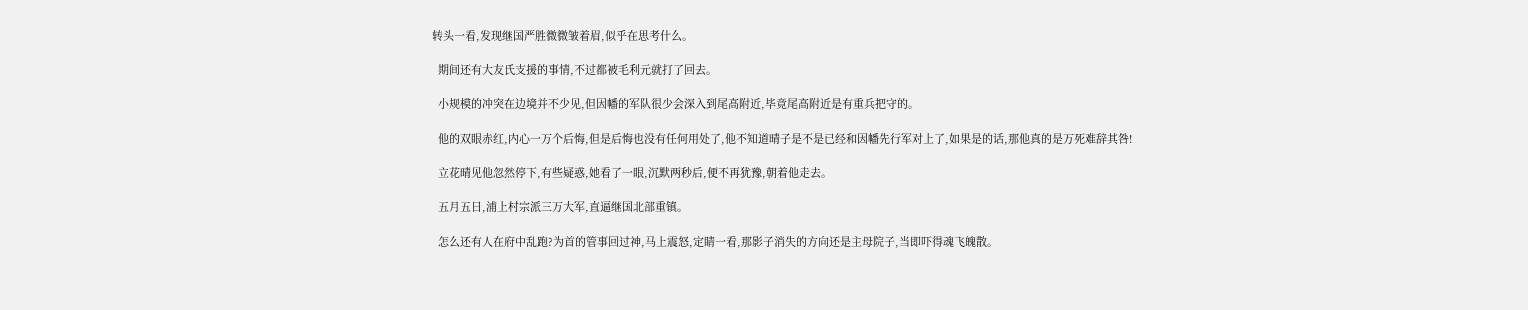转头一看,发现继国严胜微微皱着眉,似乎在思考什么。

  期间还有大友氏支援的事情,不过都被毛利元就打了回去。

  小规模的冲突在边境并不少见,但因幡的军队很少会深入到尾高附近,毕竟尾高附近是有重兵把守的。

  他的双眼赤红,内心一万个后悔,但是后悔也没有任何用处了,他不知道晴子是不是已经和因幡先行军对上了,如果是的话,那他真的是万死难辞其咎!

  立花晴见他忽然停下,有些疑惑,她看了一眼,沉默两秒后,便不再犹豫,朝着他走去。

  五月五日,浦上村宗派三万大军,直逼继国北部重镇。

  怎么还有人在府中乱跑?为首的管事回过神,马上震怒,定睛一看,那影子消失的方向还是主母院子,当即吓得魂飞魄散。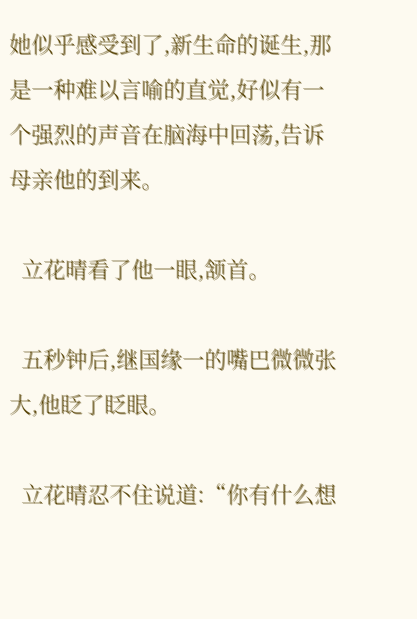她似乎感受到了,新生命的诞生,那是一种难以言喻的直觉,好似有一个强烈的声音在脑海中回荡,告诉母亲他的到来。

  立花晴看了他一眼,颔首。

  五秒钟后,继国缘一的嘴巴微微张大,他眨了眨眼。

  立花晴忍不住说道:“你有什么想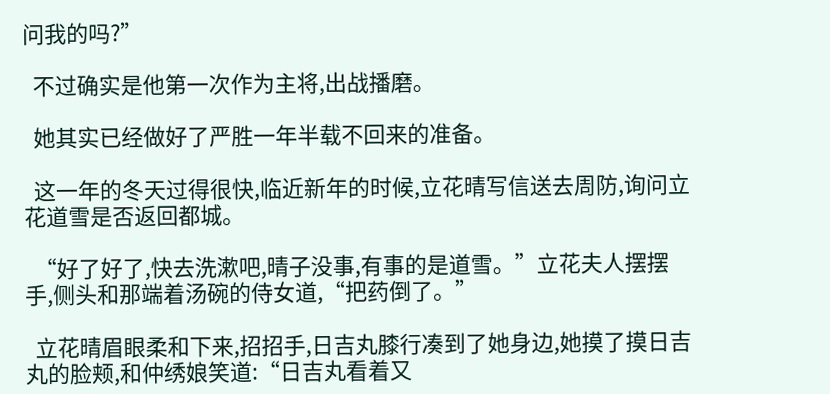问我的吗?”

  不过确实是他第一次作为主将,出战播磨。

  她其实已经做好了严胜一年半载不回来的准备。

  这一年的冬天过得很快,临近新年的时候,立花晴写信送去周防,询问立花道雪是否返回都城。

  “好了好了,快去洗漱吧,晴子没事,有事的是道雪。”立花夫人摆摆手,侧头和那端着汤碗的侍女道,“把药倒了。”

  立花晴眉眼柔和下来,招招手,日吉丸膝行凑到了她身边,她摸了摸日吉丸的脸颊,和仲绣娘笑道:“日吉丸看着又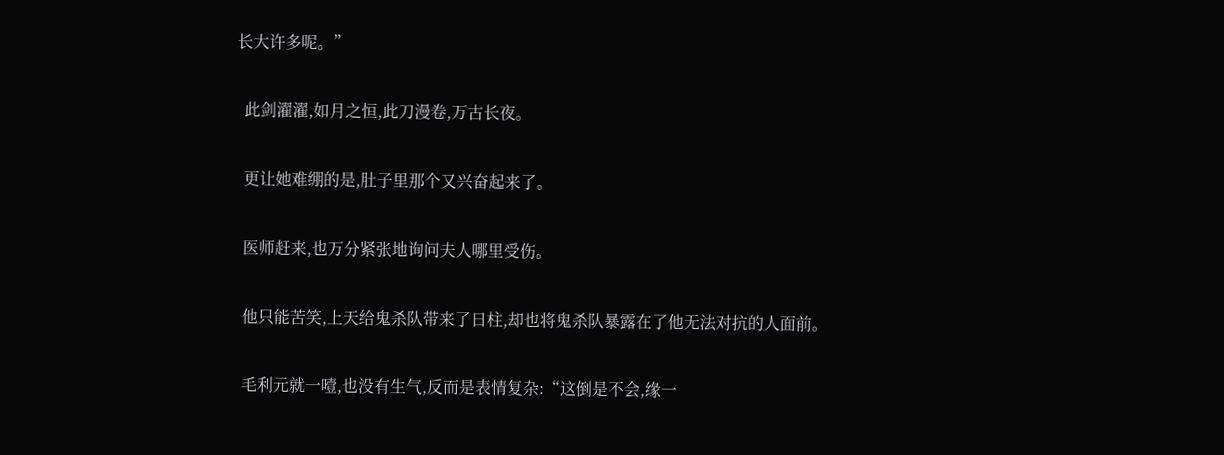长大许多呢。”

  此剑濯濯,如月之恒,此刀漫卷,万古长夜。

  更让她难绷的是,肚子里那个又兴奋起来了。

  医师赶来,也万分紧张地询问夫人哪里受伤。

  他只能苦笑,上天给鬼杀队带来了日柱,却也将鬼杀队暴露在了他无法对抗的人面前。

  毛利元就一噎,也没有生气,反而是表情复杂:“这倒是不会,缘一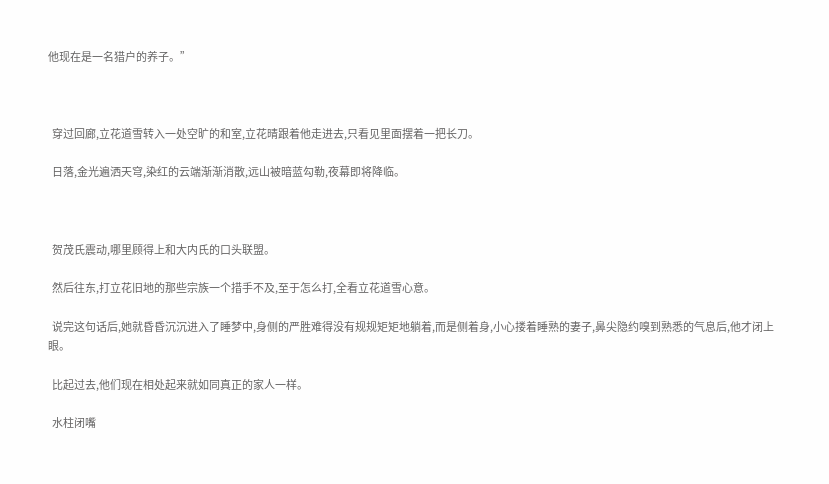他现在是一名猎户的养子。”



  穿过回廊,立花道雪转入一处空旷的和室,立花晴跟着他走进去,只看见里面摆着一把长刀。

  日落,金光遍洒天穹,染红的云端渐渐消散,远山被暗蓝勾勒,夜幕即将降临。



  贺茂氏震动,哪里顾得上和大内氏的口头联盟。

  然后往东,打立花旧地的那些宗族一个措手不及,至于怎么打,全看立花道雪心意。

  说完这句话后,她就昏昏沉沉进入了睡梦中,身侧的严胜难得没有规规矩矩地躺着,而是侧着身,小心搂着睡熟的妻子,鼻尖隐约嗅到熟悉的气息后,他才闭上眼。

  比起过去,他们现在相处起来就如同真正的家人一样。

  水柱闭嘴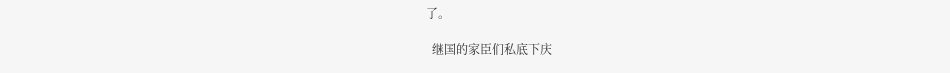了。

  继国的家臣们私底下庆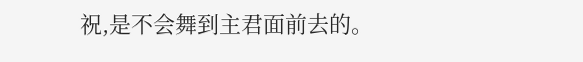祝,是不会舞到主君面前去的。